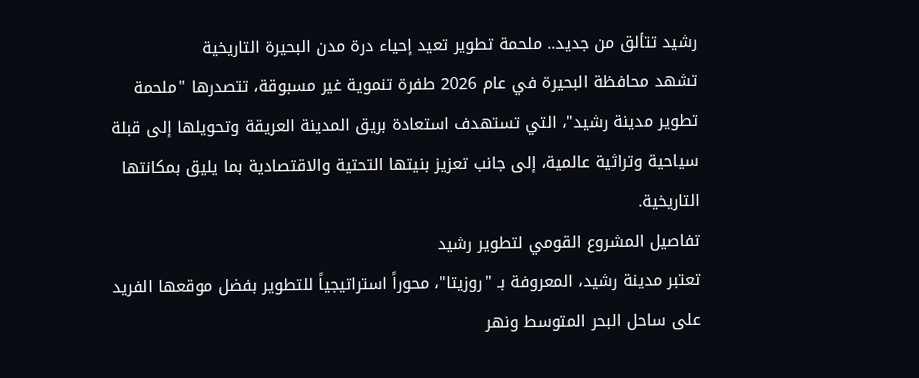رشيد تتألق من جديد.. ملحمة تطوير تعيد إحياء درة مدن البحيرة التاريخية
تشهد محافظة البحيرة في عام 2026 طفرة تنموية غير مسبوقة، تتصدرها "ملحمة تطوير مدينة رشيد"، التي تستهدف استعادة بريق المدينة العريقة وتحويلها إلى قبلة سياحية وتراثية عالمية، إلى جانب تعزيز بنيتها التحتية والاقتصادية بما يليق بمكانتها التاريخية.
تفاصيل المشروع القومي لتطوير رشيد
تعتبر مدينة رشيد، المعروفة بـ "روزيتا"، محوراً استراتيجياً للتطوير بفضل موقعها الفريد على ساحل البحر المتوسط ونهر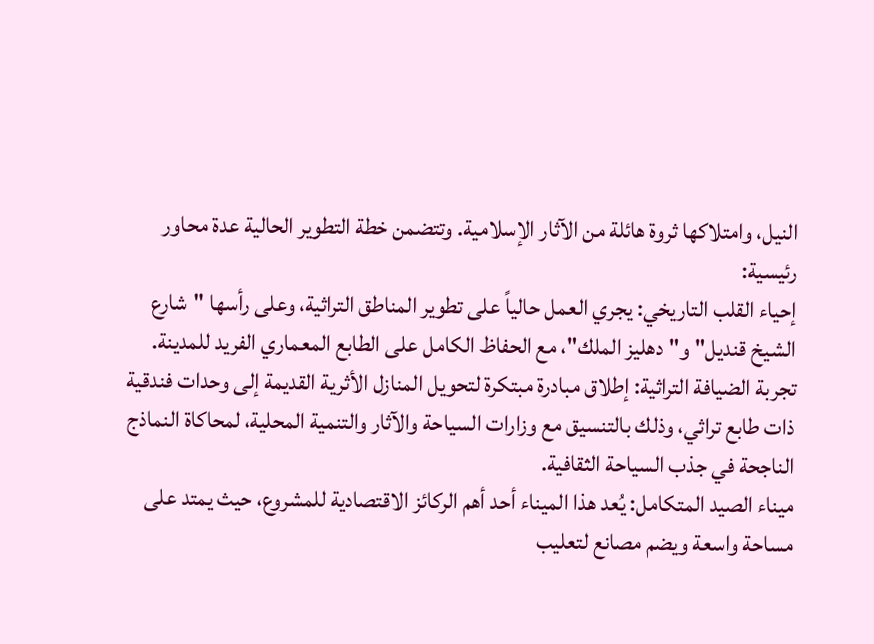النيل، وامتلاكها ثروة هائلة من الآثار الإسلامية. وتتضمن خطة التطوير الحالية عدة محاور رئيسية:
إحياء القلب التاريخي: يجري العمل حالياً على تطوير المناطق التراثية، وعلى رأسها "شارع الشيخ قنديل" و"دهليز الملك"، مع الحفاظ الكامل على الطابع المعماري الفريد للمدينة.
تجربة الضيافة التراثية: إطلاق مبادرة مبتكرة لتحويل المنازل الأثرية القديمة إلى وحدات فندقية ذات طابع تراثي، وذلك بالتنسيق مع وزارات السياحة والآثار والتنمية المحلية، لمحاكاة النماذج الناجحة في جذب السياحة الثقافية.
ميناء الصيد المتكامل: يُعد هذا الميناء أحد أهم الركائز الاقتصادية للمشروع، حيث يمتد على مساحة واسعة ويضم مصانع لتعليب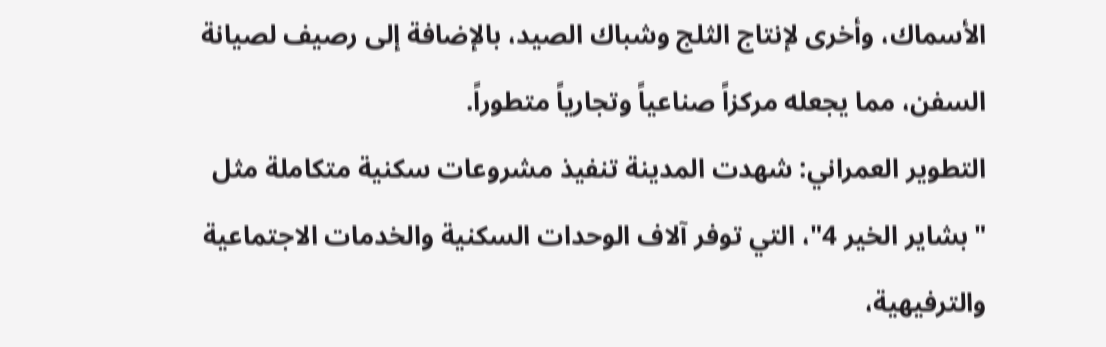الأسماك، وأخرى لإنتاج الثلج وشباك الصيد، بالإضافة إلى رصيف لصيانة السفن، مما يجعله مركزاً صناعياً وتجارياً متطوراً.
التطوير العمراني: شهدت المدينة تنفيذ مشروعات سكنية متكاملة مثل "بشاير الخير 4"، التي توفر آلاف الوحدات السكنية والخدمات الاجتماعية والترفيهية،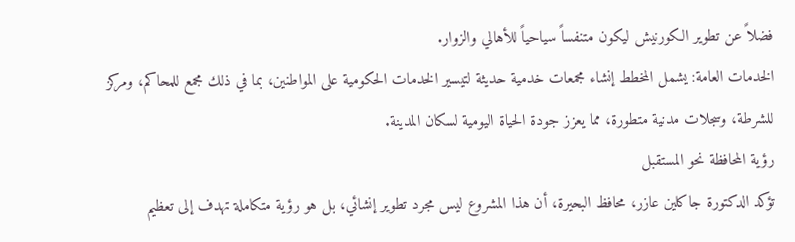فضلاً عن تطوير الكورنيش ليكون متنفساً سياحياً للأهالي والزوار.
الخدمات العامة: يشمل المخطط إنشاء مجمعات خدمية حديثة لتيسير الخدمات الحكومية على المواطنين، بما في ذلك مجمع للمحاكم، ومركز للشرطة، وسجلات مدنية متطورة، مما يعزز جودة الحياة اليومية لسكان المدينة.
رؤية المحافظة نحو المستقبل
تؤكد الدكتورة جاكلين عازر، محافظ البحيرة، أن هذا المشروع ليس مجرد تطوير إنشائي، بل هو رؤية متكاملة تهدف إلى تعظيم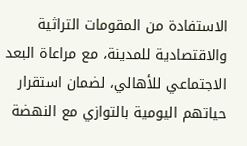الاستفادة من المقومات التراثية والاقتصادية للمدينة، مع مراعاة البعد الاجتماعي للأهالي، لضمان استقرار حياتهم اليومية بالتوازي مع النهضة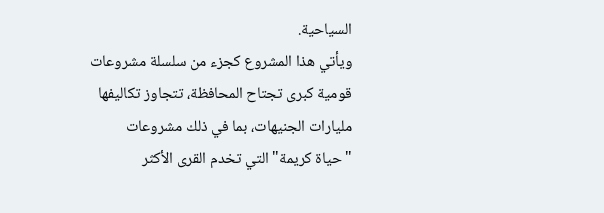السياحية.
ويأتي هذا المشروع كجزء من سلسلة مشروعات قومية كبرى تجتاح المحافظة، تتجاوز تكاليفها مليارات الجنيهات، بما في ذلك مشروعات "حياة كريمة" التي تخدم القرى الأكثر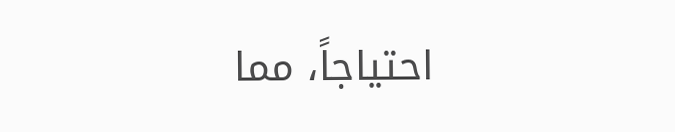احتياجاً، مما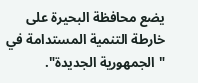يضع محافظة البحيرة على خارطة التنمية المستدامة في "الجمهورية الجديدة".